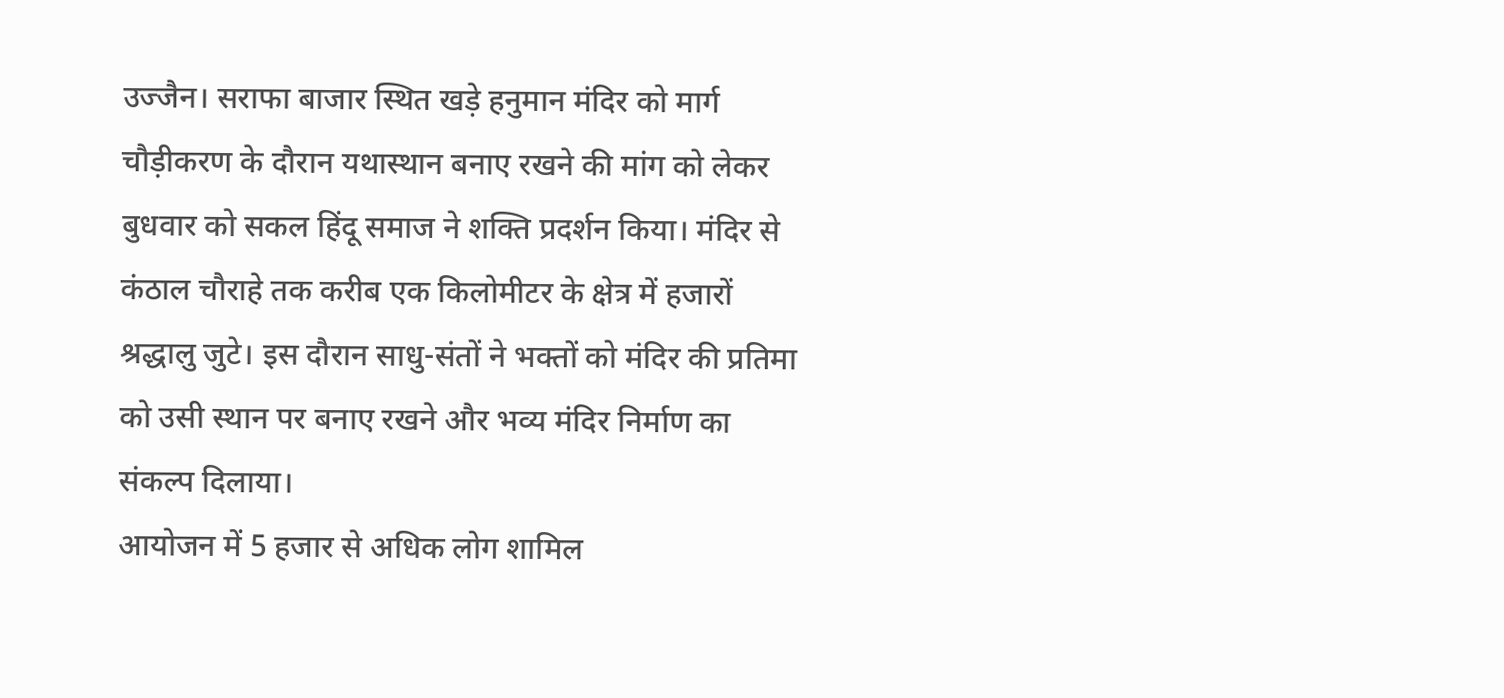उज्जैन। सराफा बाजार स्थित खड़े हनुमान मंदिर को मार्ग चौड़ीकरण के दौरान यथास्थान बनाए रखने की मांग को लेकर बुधवार को सकल हिंदू समाज ने शक्ति प्रदर्शन किया। मंदिर से कंठाल चौराहे तक करीब एक किलोमीटर के क्षेत्र में हजारों श्रद्धालु जुटे। इस दौरान साधु-संतों ने भक्तों को मंदिर की प्रतिमा को उसी स्थान पर बनाए रखने और भव्य मंदिर निर्माण का संकल्प दिलाया।
आयोजन में 5 हजार से अधिक लोग शामिल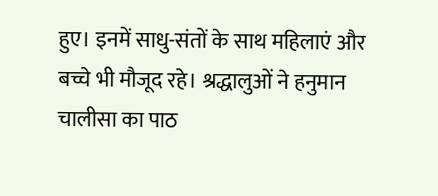हुए। इनमें साधु-संतों के साथ महिलाएं और बच्चे भी मौजूद रहे। श्रद्धालुओं ने हनुमान चालीसा का पाठ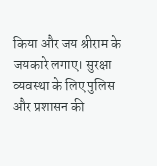किया और जय श्रीराम के जयकारे लगाए। सुरक्षा व्यवस्था के लिए पुलिस और प्रशासन की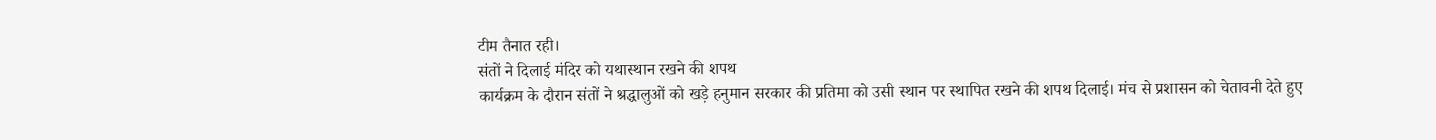टीम तैनात रही।
संतों ने दिलाई मंदिर को यथास्थान रखने की शपथ
कार्यक्रम के दौरान संतों ने श्रद्धालुओं को खड़े हनुमान सरकार की प्रतिमा को उसी स्थान पर स्थापित रखने की शपथ दिलाई। मंच से प्रशासन को चेतावनी देते हुए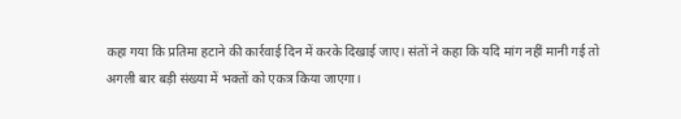कहा गया कि प्रतिमा हटाने की कार्रवाई दिन में करके दिखाई जाए। संतों ने कहा कि यदि मांग नहीं मानी गई तो अगली बार बड़ी संख्या में भक्तों को एकत्र किया जाएगा।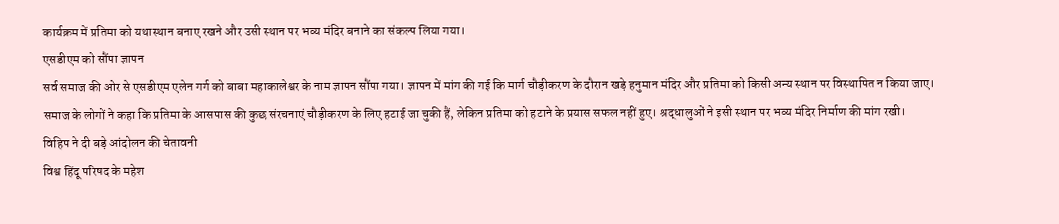कार्यक्रम में प्रतिमा को यथास्थान बनाए रखने और उसी स्थान पर भव्य मंदिर बनाने का संकल्प लिया गया।
एसडीएम को सौंपा ज्ञापन
सर्व समाज की ओर से एसडीएम एलेन गर्ग को बाबा महाकालेश्वर के नाम ज्ञापन सौंपा गया। ज्ञापन में मांग की गई कि मार्ग चौड़ीकरण के दौरान खड़े हनुमान मंदिर और प्रतिमा को किसी अन्य स्थान पर विस्थापित न किया जाए।
समाज के लोगों ने कहा कि प्रतिमा के आसपास की कुछ संरचनाएं चौड़ीकरण के लिए हटाई जा चुकी हैं, लेकिन प्रतिमा को हटाने के प्रयास सफल नहीं हुए। श्रद्धालुओं ने इसी स्थान पर भव्य मंदिर निर्माण की मांग रखी।
विहिप ने दी बड़े आंदोलन की चेतावनी
विश्व हिंदू परिषद के महेश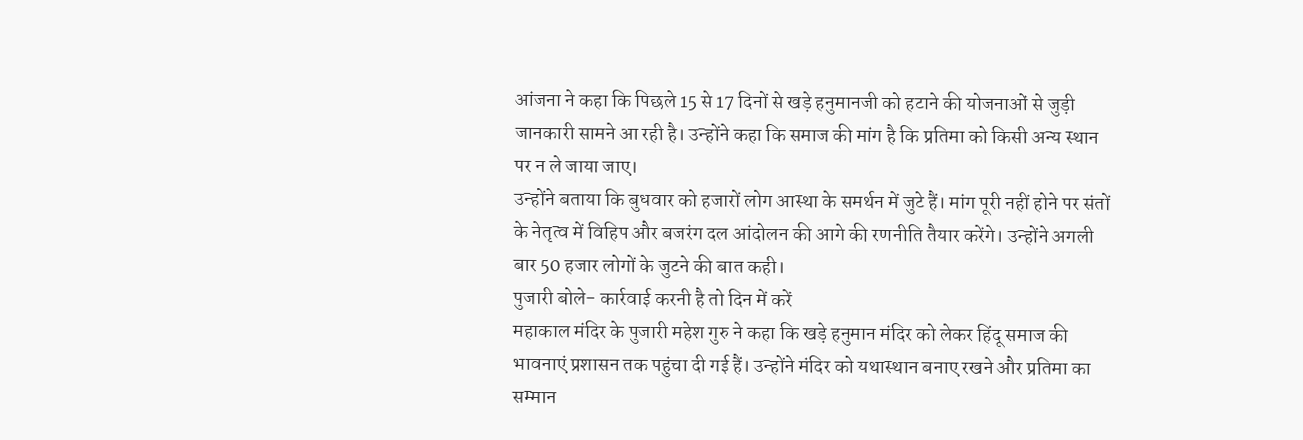आंजना ने कहा कि पिछले 15 से 17 दिनों से खड़े हनुमानजी को हटाने की योजनाओं से जुड़ी जानकारी सामने आ रही है। उन्होंने कहा कि समाज की मांग है कि प्रतिमा को किसी अन्य स्थान पर न ले जाया जाए।
उन्होंने बताया कि बुधवार को हजारों लोग आस्था के समर्थन में जुटे हैं। मांग पूरी नहीं होने पर संतों के नेतृत्व में विहिप और बजरंग दल आंदोलन की आगे की रणनीति तैयार करेंगे। उन्होंने अगली बार 50 हजार लोगों के जुटने की बात कही।
पुजारी बोले- कार्रवाई करनी है तो दिन में करें
महाकाल मंदिर के पुजारी महेश गुरु ने कहा कि खड़े हनुमान मंदिर को लेकर हिंदू समाज की भावनाएं प्रशासन तक पहुंचा दी गई हैं। उन्होंने मंदिर को यथास्थान बनाए रखने और प्रतिमा का सम्मान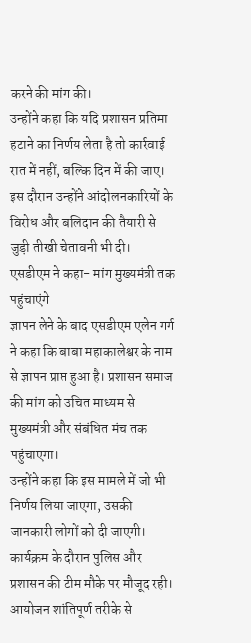करने की मांग की।
उन्होंने कहा कि यदि प्रशासन प्रतिमा हटाने का निर्णय लेता है तो कार्रवाई रात में नहीं, बल्कि दिन में की जाए। इस दौरान उन्होंने आंदोलनकारियों के विरोध और बलिदान की तैयारी से जुड़ी तीखी चेतावनी भी दी।
एसडीएम ने कहा- मांग मुख्यमंत्री तक पहुंचाएंगे
ज्ञापन लेने के बाद एसडीएम एलेन गर्ग ने कहा कि बाबा महाकालेश्वर के नाम से ज्ञापन प्राप्त हुआ है। प्रशासन समाज की मांग को उचित माध्यम से मुख्यमंत्री और संबंधित मंच तक पहुंचाएगा।
उन्होंने कहा कि इस मामले में जो भी निर्णय लिया जाएगा, उसकी जानकारी लोगों को दी जाएगी। कार्यक्रम के दौरान पुलिस और प्रशासन की टीम मौके पर मौजूद रही। आयोजन शांतिपूर्ण तरीके से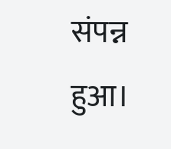संपन्न हुआ।